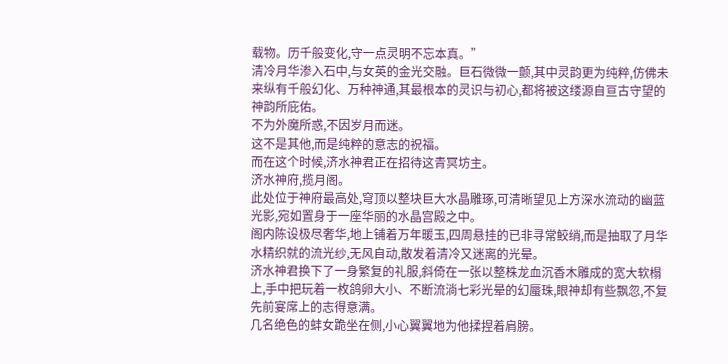载物。历千般变化,守一点灵明不忘本真。”
清冷月华渗入石中,与女英的金光交融。巨石微微一颤,其中灵韵更为纯粹,仿佛未来纵有千般幻化、万种神通,其最根本的灵识与初心,都将被这缕源自亘古守望的神韵所庇佑。
不为外魔所惑,不因岁月而迷。
这不是其他,而是纯粹的意志的祝福。
而在这个时候,济水神君正在招待这青冥坊主。
济水神府,揽月阁。
此处位于神府最高处,穹顶以整块巨大水晶雕琢,可清晰望见上方深水流动的幽蓝光影,宛如置身于一座华丽的水晶宫殿之中。
阁内陈设极尽奢华,地上铺着万年暖玉,四周悬挂的已非寻常鲛绡,而是抽取了月华水精织就的流光纱,无风自动,散发着清冷又迷离的光晕。
济水神君换下了一身繁复的礼服,斜倚在一张以整株龙血沉香木雕成的宽大软榻上,手中把玩着一枚鸽卵大小、不断流淌七彩光晕的幻蜃珠,眼神却有些飘忽,不复先前宴席上的志得意满。
几名绝色的蚌女跪坐在侧,小心翼翼地为他揉捏着肩膀。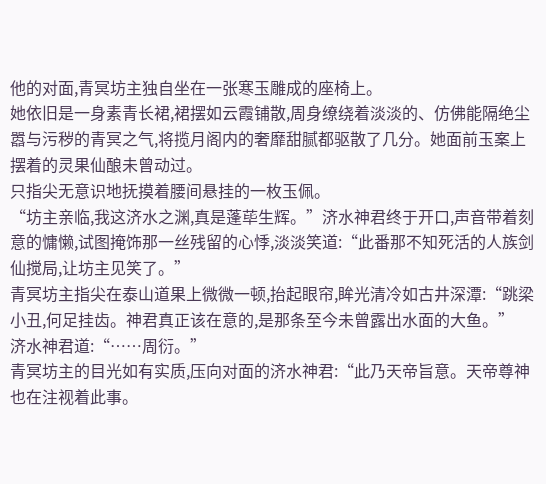他的对面,青冥坊主独自坐在一张寒玉雕成的座椅上。
她依旧是一身素青长裙,裙摆如云霞铺散,周身缭绕着淡淡的、仿佛能隔绝尘嚣与污秽的青冥之气,将揽月阁内的奢靡甜腻都驱散了几分。她面前玉案上摆着的灵果仙酿未曾动过。
只指尖无意识地抚摸着腰间悬挂的一枚玉佩。
“坊主亲临,我这济水之渊,真是蓬荜生辉。”济水神君终于开口,声音带着刻意的慵懒,试图掩饰那一丝残留的心悸,淡淡笑道:“此番那不知死活的人族剑仙搅局,让坊主见笑了。”
青冥坊主指尖在泰山道果上微微一顿,抬起眼帘,眸光清冷如古井深潭:“跳梁小丑,何足挂齿。神君真正该在意的,是那条至今未曾露出水面的大鱼。”
济水神君道:“……周衍。”
青冥坊主的目光如有实质,压向对面的济水神君:“此乃天帝旨意。天帝尊神也在注视着此事。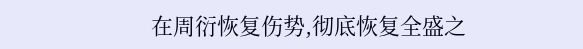在周衍恢复伤势,彻底恢复全盛之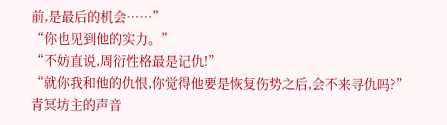前,是最后的机会……”
“你也见到他的实力。”
“不妨直说,周衍性格最是记仇!”
“就你我和他的仇恨,你觉得他要是恢复伤势之后,会不来寻仇吗?”
青冥坊主的声音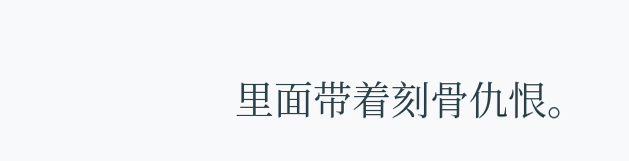里面带着刻骨仇恨。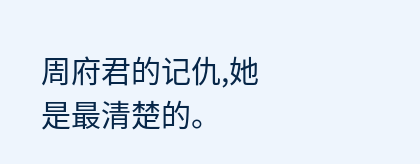周府君的记仇,她是最清楚的。